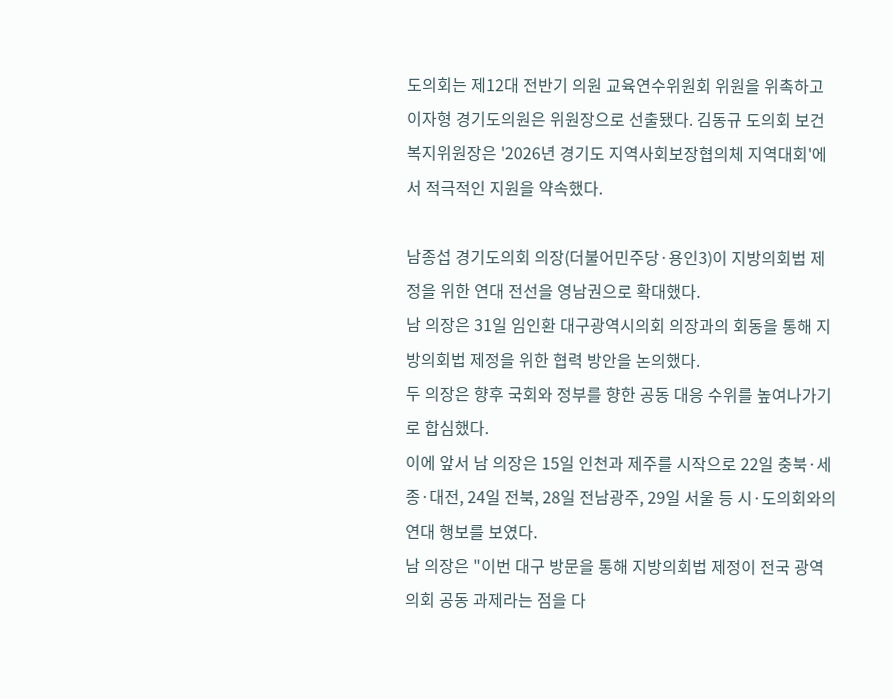도의회는 제12대 전반기 의원 교육연수위원회 위원을 위촉하고 이자형 경기도의원은 위원장으로 선출됐다. 김동규 도의회 보건복지위원장은 '2026년 경기도 지역사회보장협의체 지역대회'에서 적극적인 지원을 약속했다.

남종섭 경기도의회 의장(더불어민주당·용인3)이 지방의회법 제정을 위한 연대 전선을 영남권으로 확대했다.
남 의장은 31일 임인환 대구광역시의회 의장과의 회동을 통해 지방의회법 제정을 위한 협력 방안을 논의했다.
두 의장은 향후 국회와 정부를 향한 공동 대응 수위를 높여나가기로 합심했다.
이에 앞서 남 의장은 15일 인천과 제주를 시작으로 22일 충북·세종·대전, 24일 전북, 28일 전남광주, 29일 서울 등 시·도의회와의 연대 행보를 보였다.
남 의장은 "이번 대구 방문을 통해 지방의회법 제정이 전국 광역의회 공동 과제라는 점을 다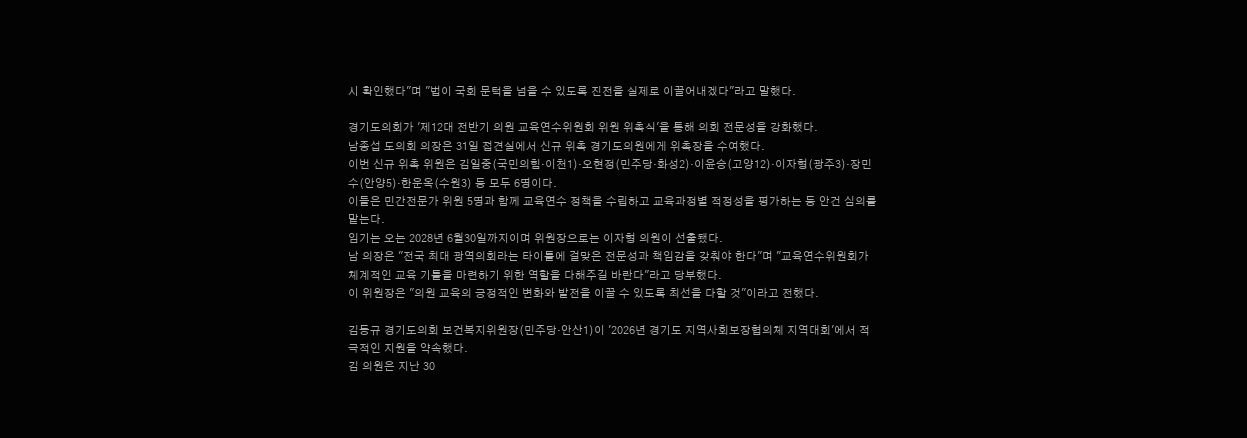시 확인했다"며 "법이 국회 문턱을 넘을 수 있도록 진전을 실제로 이끌어내겠다"라고 말했다.

경기도의회가 '제12대 전반기 의원 교육연수위원회 위원 위촉식'을 통해 의회 전문성을 강화했다.
남종섭 도의회 의장은 31일 접견실에서 신규 위촉 경기도의원에게 위촉장을 수여했다.
이번 신규 위촉 위원은 김일중(국민의힘·이천1)·오현정(민주당·화성2)·이윤승(고양12)·이자형(광주3)·장민수(안양5)·한운옥(수원3) 등 모두 6명이다.
이들은 민간전문가 위원 5명과 함께 교육연수 정책을 수립하고 교육과정별 적정성을 평가하는 등 안건 심의를 맡는다.
임기는 오는 2028년 6월30일까지이며 위원장으로는 이자형 의원이 선출됐다.
남 의장은 "전국 최대 광역의회라는 타이틀에 걸맞은 전문성과 책임감을 갖춰야 한다"며 "교육연수위원회가 체계적인 교육 기틀을 마련하기 위한 역할을 다해주길 바란다"라고 당부했다.
이 위원장은 "의원 교육의 긍정적인 변화와 발전을 이끌 수 있도록 최선을 다할 것"이라고 전했다.

김동규 경기도의회 보건복지위원장(민주당·안산1)이 '2026년 경기도 지역사회보장협의체 지역대회'에서 적극적인 지원을 약속했다.
김 의원은 지난 30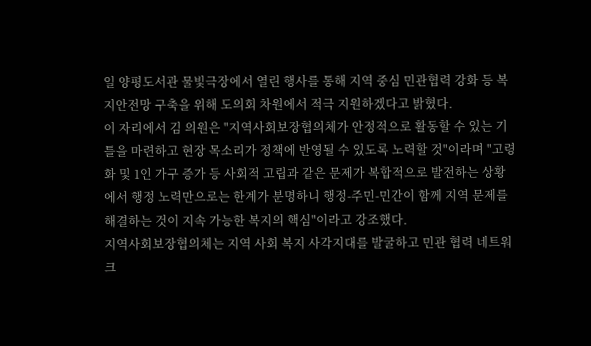일 양평도서관 물빛극장에서 열린 행사를 통해 지역 중심 민관협력 강화 등 복지안전망 구축을 위해 도의회 차원에서 적극 지원하겠다고 밝혔다.
이 자리에서 김 의원은 "지역사회보장협의체가 안정적으로 활동할 수 있는 기틀을 마련하고 현장 목소리가 정책에 반영될 수 있도록 노력할 것"이라며 "고령화 및 1인 가구 증가 등 사회적 고립과 같은 문제가 복합적으로 발전하는 상황에서 행정 노력만으로는 한계가 분명하니 행정-주민-민간이 함께 지역 문제를 해결하는 것이 지속 가능한 복지의 핵심"이라고 강조했다.
지역사회보장협의체는 지역 사회 복지 사각지대를 발굴하고 민관 협력 네트워크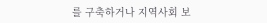를 구축하거나 지역사회 보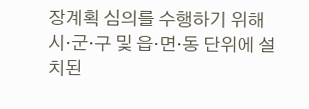장계획 심의를 수행하기 위해 시·군·구 및 읍·면·동 단위에 설치된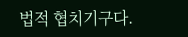법적 협치기구다.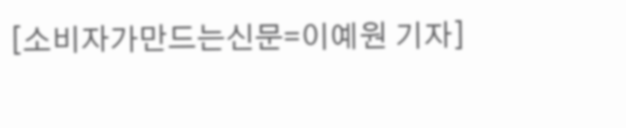[소비자가만드는신문=이예원 기자]